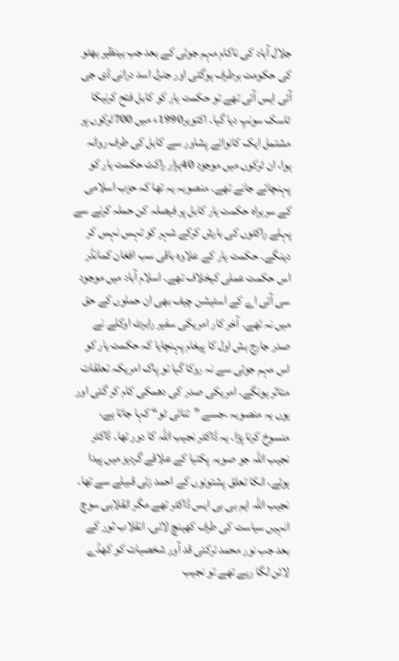جلال آباد کی ناکام مہم جوئی کے بعد جب بینظیر بھٹو کی حکومت برطرف ہوگئی اور جنرل اسد درانی ڈی جی آئی ایس آئی تھے تو حکمت یار کو کابل فتح کرنیکا ٹاسک سونپ دیا گیا۔ اکتوبر1990ء میں 700ٹرکوں پر مشتمل ایک کانوائے پشاور سے کابل کی طرف روانہ ہوا، ان ٹرکوں میں موجود 40ہزار راکٹ حکمت یار کو پہنچائے جانے تھے۔ منصوبہ یہ تھا کہ حزب اسلامی کے سربراہ حکمت یار کابل پر فیصلہ کن حملہ کرنے سے پہلے راکٹوں کی بارش کرکے شہر کو تہس نہس کر دینگے۔ حکمت یار کے علاوہ باقی سب افغان کمانڈر اس حکمت عملی کیخلاف تھے۔ اسلام آباد میں موجود سی آئی اے کے اسٹیشن چیف بھی ان حملوں کے حق میں نہ تھے۔ آخر کار امریکی سفیر رابرٹ اوکلے نے صدر جارج بش اول کا پیغام پہنچایا کہ حکمت یار کو اس مہم جوئی سے نہ روکا گیا تو پاک امریکہ تعلقات متاثر ہونگے۔ امریکی صدر کی دھمکی کام کر گئی اور یوں یہ منصوبہ ،جسے ”تنائی ٹو“ کہا جاتا ہے، منسوخ کرنا پڑا۔ یہ ڈاکٹر نجیب اللہ کا دور تھا۔ ڈاکٹر نجیب اللہ جو صوبہ پکتیا کے علاقے گردیز میں پیدا ہوئے، انکا تعلق پشتونوں کے احمد زئی قبیلے سے تھا۔ نجیب اللہ ایم بی بی ایس ڈاکٹر تھے مگر انقلابی سوچ انہیں سیاست کی طرف کھینچ لائی۔ انقلاب ثور کے بعد جب نور محمد ترکئی قد آور شخصیات کو کھڈے لائن لگا رہے تھے تو نجیب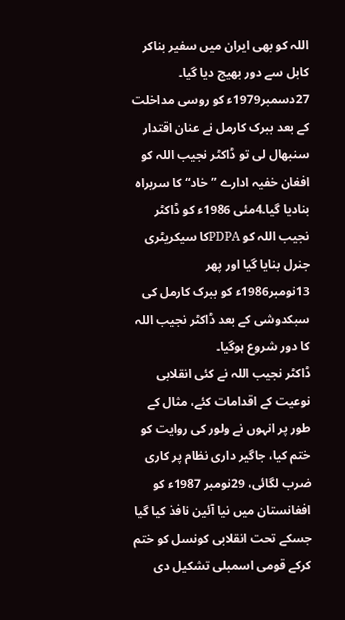اللہ کو بھی ایران میں سفیر بناکر کابل سے دور بھیج دیا گیا۔ 27دسمبر1979ء کو روسی مداخلت کے بعد ببرک کارمل نے عنان اقتدار سنبھال لی تو ڈاکٹر نجیب اللہ کو افغان خفیہ ادارے ”خاد“ کا سربراہ بنادیا گیا۔4مئی 1986ء کو ڈاکٹر نجیب اللہ کو PDPAکا سیکریٹری جنرل بنایا گیا اور پھر 13نومبر1986ء کو ببرک کارمل کی سبکدوشی کے بعد ڈاکٹر نجیب اللہ کا دور شروع ہوگیا۔
ڈاکٹر نجیب اللہ نے کئی انقلابی نوعیت کے اقدامات کئے، مثال کے طور پر انہوں نے ولور کی روایت کو ختم کیا، جاگیر داری نظام پر کاری ضرب لگائی، 29نومبر 1987ء کو افغانستان میں نیا آئین نافذ کیا گیا جسکے تحت انقلابی کونسل کو ختم کرکے قومی اسمبلی تشکیل دی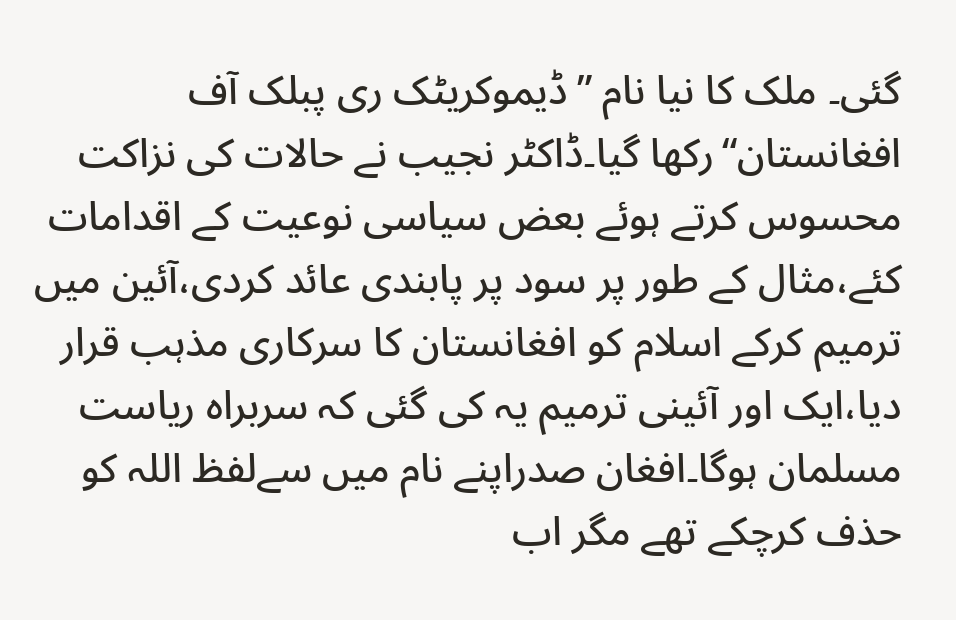گئی۔ ملک کا نیا نام ”ڈیموکریٹک ری پبلک آف افغانستان“رکھا گیا۔ڈاکٹر نجیب نے حالات کی نزاکت محسوس کرتے ہوئے بعض سیاسی نوعیت کے اقدامات کئے،مثال کے طور پر سود پر پابندی عائد کردی،آئین میں ترمیم کرکے اسلام کو افغانستان کا سرکاری مذہب قرار دیا،ایک اور آئینی ترمیم یہ کی گئی کہ سربراہ ریاست مسلمان ہوگا۔افغان صدراپنے نام میں سےلفظ اللہ کو حذف کرچکے تھے مگر اب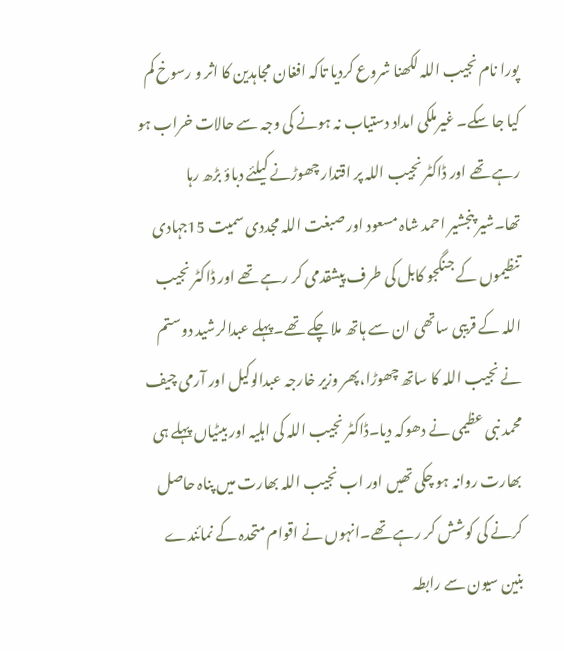پورا نام نجیب اللہ لکھنا شروع کردیا تاکہ افغان مجاہدین کا اثر و رسوخ کم کیا جا سکے۔ غیرملکی امداد دستیاب نہ ہونے کی وجہ سے حالات خراب ہو رہے تھے اور ڈاکٹر نجیب اللہ پر اقتدار چھوڑنے کیلئے دباؤ بڑھ رہا تھا۔شیر پنجشیر احمد شاہ مسعود اور صبغت اللہ مجددی سمیت 15جہادی تنظیموں کے جنگجو کابل کی طرف پیشقدمی کر رہے تھے اور ڈاکٹر نجیب اللہ کے قریبی ساتھی ان سے ہاتھ ملا چکے تھے۔پہلے عبدالرشید دوستم نے نجیب اللہ کا ساتھ چھوڑا،پھر وزیر خارجہ عبدالوکیل اور آرمی چیف محمد نبی عظیمی نے دھوکہ دیا۔ڈاکٹر نجیب اللہ کی اہلیہ اور بیٹیاں پہلے ہی بھارت روانہ ہو چکی تھیں اور اب نجیب اللہ بھارت میں پناہ حاصل کرنے کی کوشش کر رہے تھے۔انہوں نے اقوام متحدہ کے نمائندے بنین سیون سے رابطہ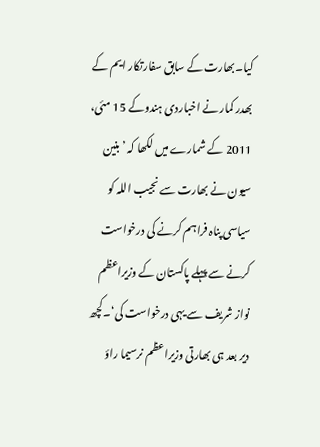کیا۔بھارت کے سابق سفارتکار ایم کے بھدر کمار نے اخباردی ہندوکے 15 مئی، 2011 کے شمارے میں لکھا کہ ’بنین سیون نے بھارت سے نجیب اللہ کو سیاسی پناہ فراہم کرنے کی درخواست کرنے سے پہلے پاکستان کے وزیراعظم نواز شریف سے یہی درخواست کی‘۔کچھ دیر بعد ہی بھارتی وزیراعظم نرسیما راؤ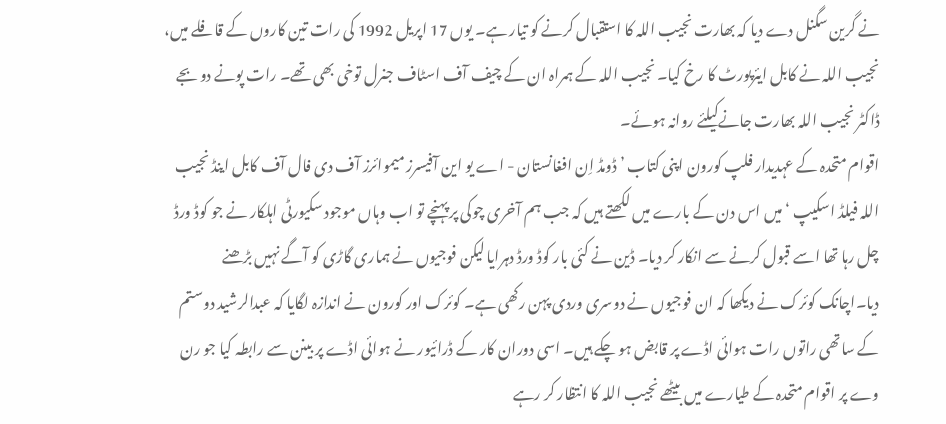نے گرین سگنل دے دیا کہ بھارت نجیب اللہ کا استقبال کرنے کو تیار ہے۔ یوں 17 اپریل 1992 کی رات تین کاروں کے قافلے میں، نجیب اللہ نے کابل ایئرپورٹ کا رخ کیا۔ نجیب اللہ کے ہمراہ ان کے چیف آف اسٹاف جنرل توخی بھی تھے۔ رات پونے دو بجے ڈاکٹر نجیب اللہ بھارت جانےکیلئے روانہ ہوئے۔
اقوام متحدہ کے عہدیدار فلپ کورون اپنی کتاب ’ڈومڈ اِن افغانستان - اے یو این آفیسرز میموائرز آف دی فال آف کابل اینڈ نجیب اللہ فیلڈ اسکیپ ‘میں اس دن کے بارے میں لکھتے ہیں کہ جب ہم آخری چوکی پر پہنچے تو اب وہاں موجود سکیورٹی اہلکار نے جو کوڈ ورڈ چل رہا تھا اسے قبول کرنے سے انکار کر دیا۔ ڈین نے کئی بار کوڈ ورڈ دہرایا لیکن فوجیوں نے ہماری گاڑی کو آگے نہیں بڑھنے دیا۔اچانک کوئرک نے دیکھا کہ ان فوجیوں نے دوسری وردی پہن رکھی ہے۔ کوئرک اور کورون نے اندازہ لگایا کہ عبدالرشید دوستم کے ساتھی راتوں رات ہوائی اڈے پر قابض ہو چکے ہیں۔ اسی دوران کار کے ڈرائیور نے ہوائی اڈے پر بینن سے رابطہ کیا جو رن وے پر اقوام متحدہ کے طیارے میں بیٹھے نجیب اللہ کا انتظار کر رہے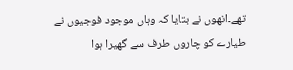تھے۔انھوں نے بتایا کہ وہاں موجود فوجیوں نے طیارے کو چاروں طرف سے گھیرا ہوا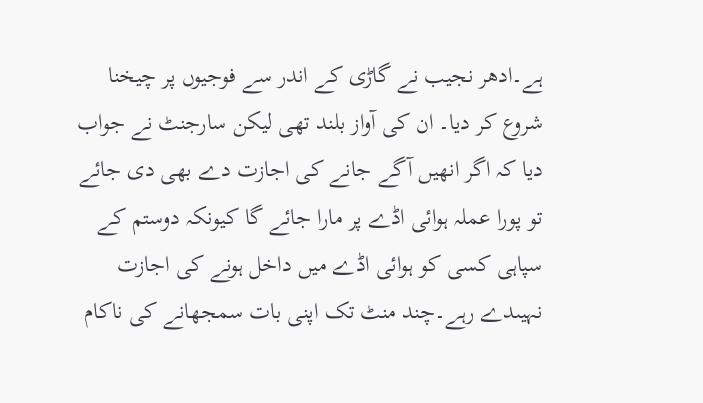ہے۔ادھر نجیب نے گاڑی کے اندر سے فوجیوں پر چیخنا شروع کر دیا۔ ان کی آواز بلند تھی لیکن سارجنٹ نے جواب دیا کہ اگر انھیں آگے جانے کی اجازت دے بھی دی جائے تو پورا عملہ ہوائی اڈے پر مارا جائے گا کیونکہ دوستم کے سپاہی کسی کو ہوائی اڈے میں داخل ہونے کی اجازت نہیںدے رہے۔چند منٹ تک اپنی بات سمجھانے کی ناکام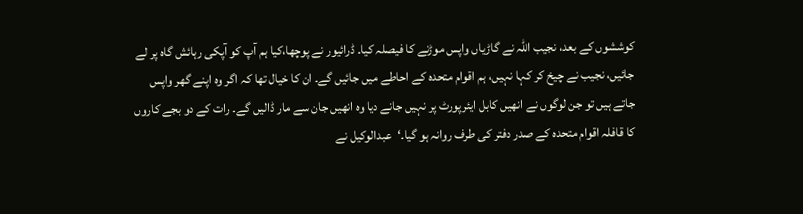کوششوں کے بعد، نجیب اللہ نے گاڑیاں واپس موڑنے کا فیصلہ کیا۔ ڈرائیور نے پوچھا،کیا ہم آپ کو آپکی رہائش گاہ پر لے جائیں، نجیب نے چیخ کر کہا نہیں، ہم اقوام متحدہ کے احاطے میں جائیں گے۔ ان کا خیال تھا کہ اگر وہ اپنے گھر واپس جاتے ہیں تو جن لوگوں نے انھیں کابل ایئرپورٹ پر نہیں جانے دیا وہ انھیں جان سے مار ڈالیں گے۔ رات کے دو بجے کاروں کا قافلہ اقوام متحدہ کے صدر دفتر کی طرف روانہ ہو گیا۔‘عبدالوکیل نے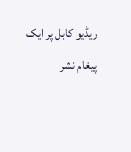ریڈیو کابل پر ایک پیغام نشر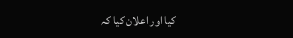کیا اور اعلان کیا کہ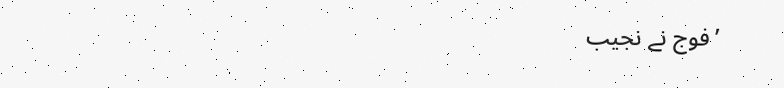’فوج نے نجیب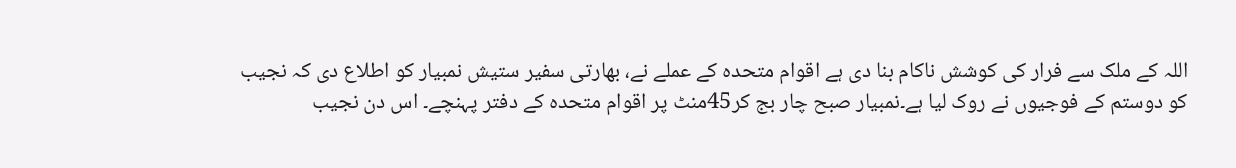اللہ کے ملک سے فرار کی کوشش ناکام بنا دی ہے اقوام متحدہ کے عملے نے، بھارتی سفیر ستیش نمبیار کو اطلاع دی کہ نجیب کو دوستم کے فوجیوں نے روک لیا ہے۔نمبیار صبح چار بج کر45منٹ پر اقوام متحدہ کے دفتر پہنچے۔ اس دن نجیب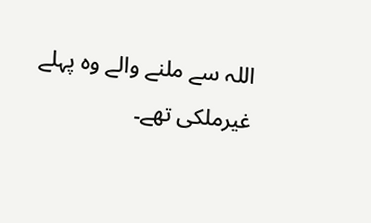اللہ سے ملنے والے وہ پہلے غیرملکی تھے۔